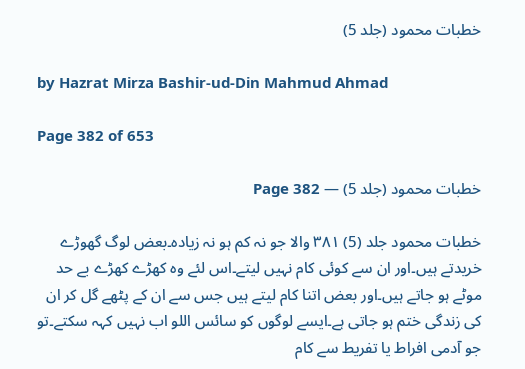خطبات محمود (جلد 5)

by Hazrat Mirza Bashir-ud-Din Mahmud Ahmad

Page 382 of 653

خطبات محمود (جلد 5) — Page 382

خطبات محمود جلد (5) ۳۸۱ والا جو نہ کم ہو نہ زیادہ۔بعض لوگ گھوڑے خریدتے ہیں۔اور ان سے کوئی کام نہیں لیتے۔اس لئے وہ کھڑے کھڑے بے حد موٹے ہو جاتے ہیں۔اور بعض اتنا کام لیتے ہیں جس سے ان کے پٹھے گل کر ان کی زندگی ختم ہو جاتی ہے۔ایسے لوگوں کو سائس اللو اب نہیں کہہ سکتے۔تو جو آدمی افراط یا تفریط سے کام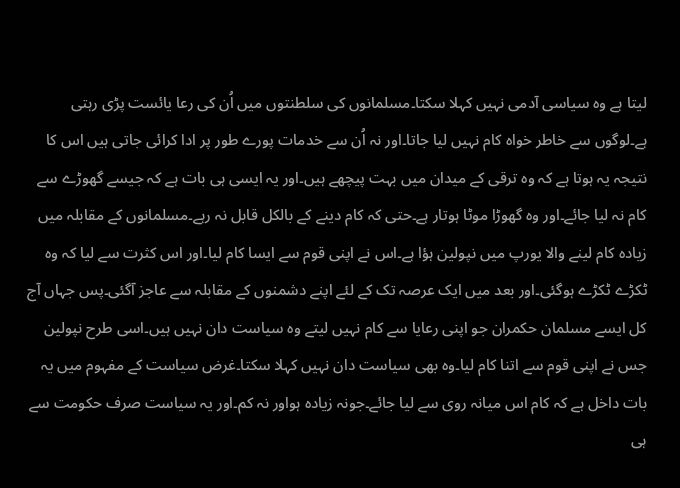لیتا ہے وہ سیاسی آدمی نہیں کہلا سکتا۔مسلمانوں کی سلطنتوں میں اُن کی رعا یائست پڑی رہتی ہے۔لوگوں سے خاطر خواہ کام نہیں لیا جاتا۔اور نہ اُن سے خدمات پورے طور پر ادا کرائی جاتی ہیں اس کا نتیجہ یہ ہوتا ہے کہ وہ ترقی کے میدان میں بہت پیچھے ہیں۔اور یہ ایسی ہی بات ہے کہ جیسے گھوڑے سے کام نہ لیا جائے۔اور وہ گھوڑا موٹا ہوتار ہے۔حتی کہ کام دینے کے بالکل قابل نہ رہے۔مسلمانوں کے مقابلہ میں زیادہ کام لینے والا یورپ میں نپولین ہؤا ہے۔اس نے اپنی قوم سے ایسا کام لیا۔اور اس کثرت سے لیا کہ وہ ٹکڑے ٹکڑے ہوگئی۔اور بعد میں ایک عرصہ تک کے لئے اپنے دشمنوں کے مقابلہ سے عاجز آگئی۔پس جہاں آج کل ایسے مسلمان حکمران جو اپنی رعایا سے کام نہیں لیتے وہ سیاست دان نہیں ہیں۔اسی طرح نپولین جس نے اپنی قوم سے اتنا کام لیا۔وہ بھی سیاست دان نہیں کہلا سکتا۔غرض سیاست کے مفہوم میں یہ بات داخل ہے کہ کام اس میانہ روی سے لیا جائے۔جونہ زیادہ ہواور نہ کم۔اور یہ سیاست صرف حکومت سے ہی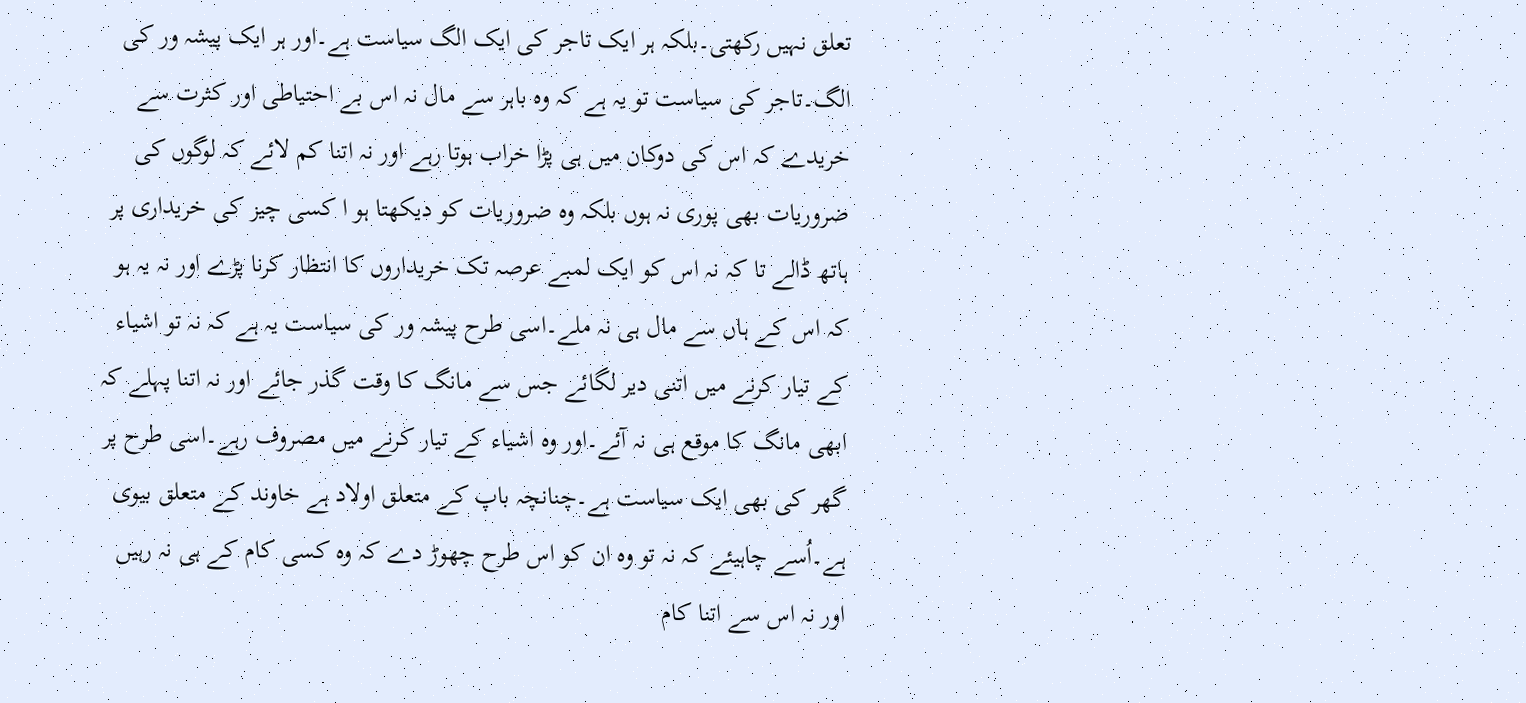تعلق نہیں رکھتی۔بلکہ ہر ایک تاجر کی ایک الگ سیاست ہے۔اور ہر ایک پیشہ ور کی الگ۔تاجر کی سیاست تو یہ ہے کہ وہ باہر سے مال نہ اس بے احتیاطی اور کثرت سے خریدے کہ اس کی دوکان میں ہی پڑا خراب ہوتا رہے اور نہ اتنا کم لائے کہ لوگوں کی ضروریات بھی پوری نہ ہوں بلکہ وہ ضروریات کو دیکھتا ہو ا کسی چیز کی خریداری پر ہاتھ ڈالے تا کہ نہ اس کو ایک لمبے عرصہ تک خریداروں کا انتظار کرنا پڑے اور نہ یہ ہو کہ اس کے ہاں سے مال ہی نہ ملے۔اسی طرح پیشہ ور کی سیاست یہ ہے کہ نہ تو اشیاء کے تیار کرنے میں اتنی دیر لگائے جس سے مانگ کا وقت گذر جائے اور نہ اتنا پہلے کہ ابھی مانگ کا موقع ہی نہ آئے۔اور وہ اشیاء کے تیار کرنے میں مصروف رہے۔اسی طرح پر گھر کی بھی ایک سیاست ہے۔چنانچہ باپ کے متعلق اولاد ہے خاوند کے متعلق بیوی ہے۔اُسے چاہیئے کہ نہ تو وہ ان کو اس طرح چھوڑ دے کہ وہ کسی کام کے ہی نہ رہیں اور نہ اس سے اتنا کام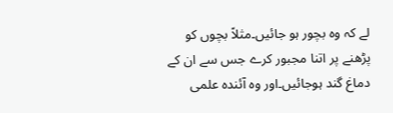لے کہ وہ بچور ہو جائیں۔مثلاً بچوں کو پڑھنے پر اتنا مجبور کرے جس سے ان کے دماغ گند ہوجائیں۔اور وہ آئندہ علمی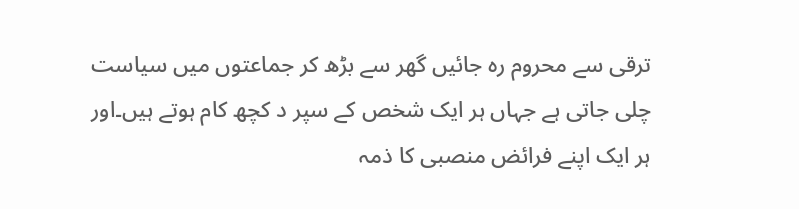ترقی سے محروم رہ جائیں گھر سے بڑھ کر جماعتوں میں سیاست چلی جاتی ہے جہاں ہر ایک شخص کے سپر د کچھ کام ہوتے ہیں۔اور ہر ایک اپنے فرائض منصبی کا ذمہ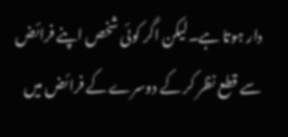دار ہوتا ہے۔لیکن اگر کوئی شخص اپنے فرائض سے قطع نظر کر کے دوسرے کے فرائض میں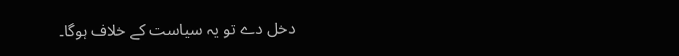دخل دے تو یہ سیاست کے خلاف ہوگا۔